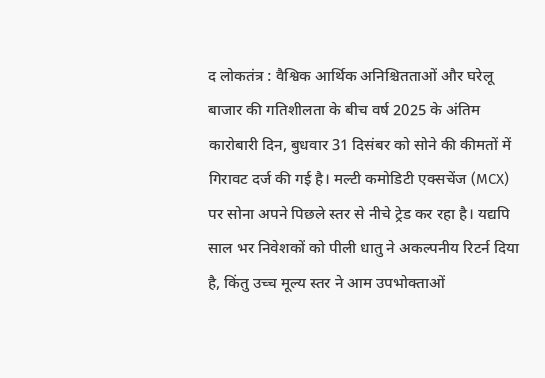द लोकतंत्र : वैश्विक आर्थिक अनिश्चितताओं और घरेलू बाजार की गतिशीलता के बीच वर्ष 2025 के अंतिम कारोबारी दिन, बुधवार 31 दिसंबर को सोने की कीमतों में गिरावट दर्ज की गई है। मल्टी कमोडिटी एक्सचेंज (MCX) पर सोना अपने पिछले स्तर से नीचे ट्रेड कर रहा है। यद्यपि साल भर निवेशकों को पीली धातु ने अकल्पनीय रिटर्न दिया है, किंतु उच्च मूल्य स्तर ने आम उपभोक्ताओं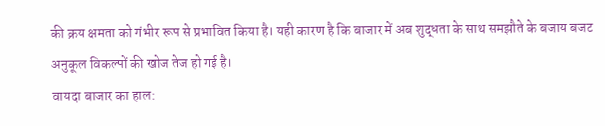की क्रय क्षमता को गंभीर रूप से प्रभावित किया है। यही कारण है कि बाजार में अब शुद्धता के साथ समझौते के बजाय बजट अनुकूल विकल्पों की खोज तेज हो गई है।
वायदा बाजार का हाल: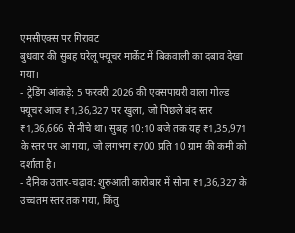एमसीएक्स पर गिरावट
बुधवार की सुबह घरेलू फ्यूचर मार्केट में बिकवाली का दबाव देखा गया।
- ट्रेडिंग आंकड़े: 5 फरवरी 2026 की एक्सपायरी वाला गोल्ड फ्यूचर आज ₹1,36,327 पर खुला, जो पिछले बंद स्तर ₹1,36,666 से नीचे था। सुबह 10:10 बजे तक यह ₹1,35,971 के स्तर पर आ गया, जो लगभग ₹700 प्रति 10 ग्राम की कमी को दर्शाता है।
- दैनिक उतार-चढ़ाव: शुरुआती कारोबार में सोना ₹1,36,327 के उच्चतम स्तर तक गया, किंतु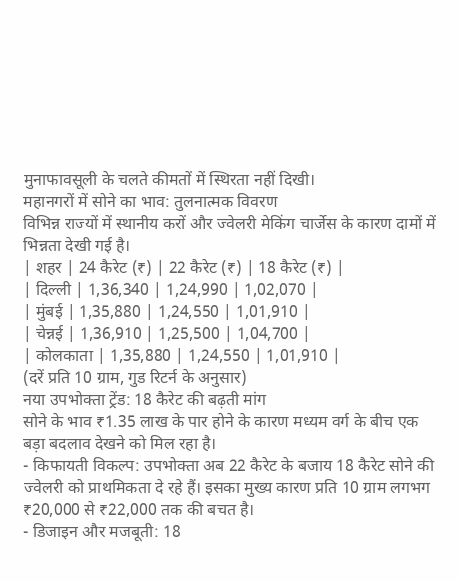मुनाफावसूली के चलते कीमतों में स्थिरता नहीं दिखी।
महानगरों में सोने का भाव: तुलनात्मक विवरण
विभिन्न राज्यों में स्थानीय करों और ज्वेलरी मेकिंग चार्जेस के कारण दामों में भिन्नता देखी गई है।
| शहर | 24 कैरेट (₹) | 22 कैरेट (₹) | 18 कैरेट (₹) |
| दिल्ली | 1,36,340 | 1,24,990 | 1,02,070 |
| मुंबई | 1,35,880 | 1,24,550 | 1,01,910 |
| चेन्नई | 1,36,910 | 1,25,500 | 1,04,700 |
| कोलकाता | 1,35,880 | 1,24,550 | 1,01,910 |
(दरें प्रति 10 ग्राम, गुड रिटर्न के अनुसार)
नया उपभोक्ता ट्रेंड: 18 कैरेट की बढ़ती मांग
सोने के भाव ₹1.35 लाख के पार होने के कारण मध्यम वर्ग के बीच एक बड़ा बदलाव देखने को मिल रहा है।
- किफायती विकल्प: उपभोक्ता अब 22 कैरेट के बजाय 18 कैरेट सोने की ज्वेलरी को प्राथमिकता दे रहे हैं। इसका मुख्य कारण प्रति 10 ग्राम लगभग ₹20,000 से ₹22,000 तक की बचत है।
- डिजाइन और मजबूती: 18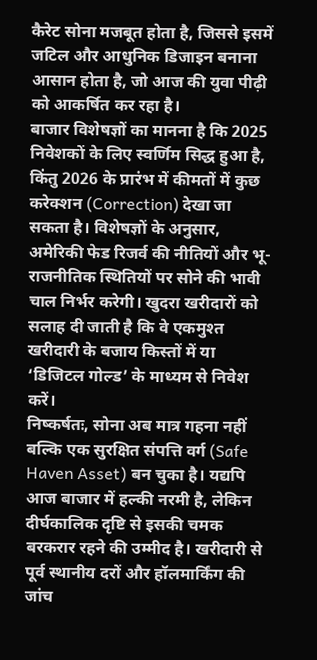कैरेट सोना मजबूत होता है, जिससे इसमें जटिल और आधुनिक डिजाइन बनाना आसान होता है, जो आज की युवा पीढ़ी को आकर्षित कर रहा है।
बाजार विशेषज्ञों का मानना है कि 2025 निवेशकों के लिए स्वर्णिम सिद्ध हुआ है, किंतु 2026 के प्रारंभ में कीमतों में कुछ करेक्शन (Correction) देखा जा सकता है। विशेषज्ञों के अनुसार, अमेरिकी फेड रिजर्व की नीतियों और भू-राजनीतिक स्थितियों पर सोने की भावी चाल निर्भर करेगी। खुदरा खरीदारों को सलाह दी जाती है कि वे एकमुश्त खरीदारी के बजाय किस्तों में या ‘डिजिटल गोल्ड’ के माध्यम से निवेश करें।
निष्कर्षतः, सोना अब मात्र गहना नहीं बल्कि एक सुरक्षित संपत्ति वर्ग (Safe Haven Asset) बन चुका है। यद्यपि आज बाजार में हल्की नरमी है, लेकिन दीर्घकालिक दृष्टि से इसकी चमक बरकरार रहने की उम्मीद है। खरीदारी से पूर्व स्थानीय दरों और हॉलमार्किंग की जांच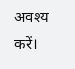अवश्य करें।